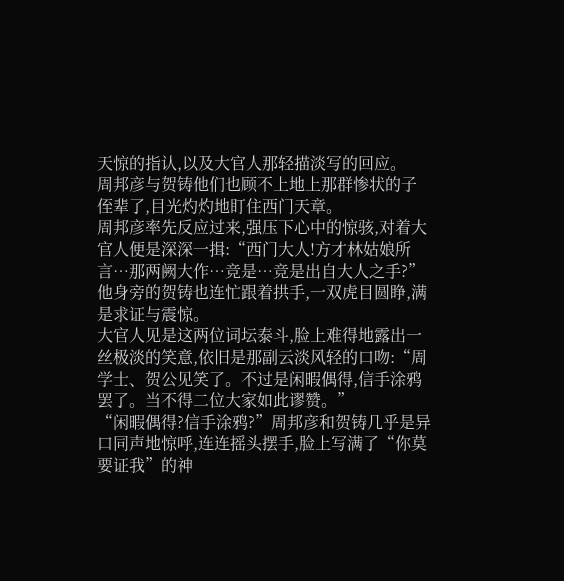天惊的指认,以及大官人那轻描淡写的回应。
周邦彦与贺铸他们也顾不上地上那群惨状的子侄辈了,目光灼灼地盯住西门天章。
周邦彦率先反应过来,强压下心中的惊骇,对着大官人便是深深一揖:“西门大人!方才林姑娘所言…那两阙大作…竞是…竞是出自大人之手?”
他身旁的贺铸也连忙跟着拱手,一双虎目圆睁,满是求证与震惊。
大官人见是这两位词坛泰斗,脸上难得地露出一丝极淡的笑意,依旧是那副云淡风轻的口吻:“周学士、贺公见笑了。不过是闲暇偶得,信手涂鸦罢了。当不得二位大家如此谬赞。”
“闲暇偶得?信手涂鸦?”周邦彦和贺铸几乎是异口同声地惊呼,连连摇头摆手,脸上写满了“你莫要证我”的神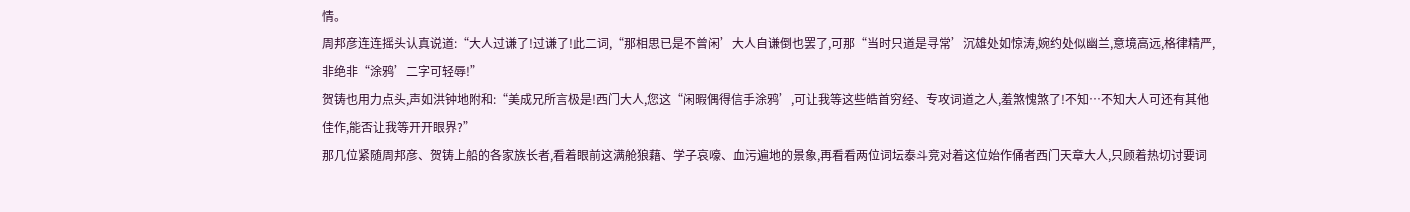情。
周邦彦连连摇头认真说道:“大人过谦了!过谦了!此二词,“那相思已是不曾闲’大人自谦倒也罢了,可那“当时只道是寻常’沉雄处如惊涛,婉约处似幽兰,意境高远,格律精严,非绝非“涂鸦’二字可轻辱!”
贺铸也用力点头,声如洪钟地附和:“美成兄所言极是!西门大人,您这“闲暇偶得信手涂鸦’,可让我等这些皓首穷经、专攻词道之人,羞煞愧煞了!不知…不知大人可还有其他佳作,能否让我等开开眼界?”
那几位紧随周邦彦、贺铸上船的各家族长者,看着眼前这满舱狼藉、学子哀嚎、血污遍地的景象,再看看两位词坛泰斗竞对着这位始作俑者西门天章大人,只顾着热切讨要词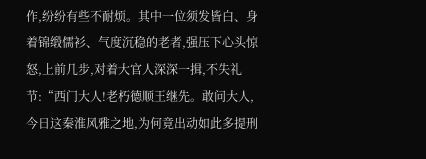作,纷纷有些不耐烦。其中一位须发皆白、身着锦缎儒衫、气度沉稳的老者,强压下心头惊怒,上前几步,对着大官人深深一揖,不失礼节:“西门大人!老朽德顺王继先。敢问大人,今日这秦淮风雅之地,为何竟出动如此多提刑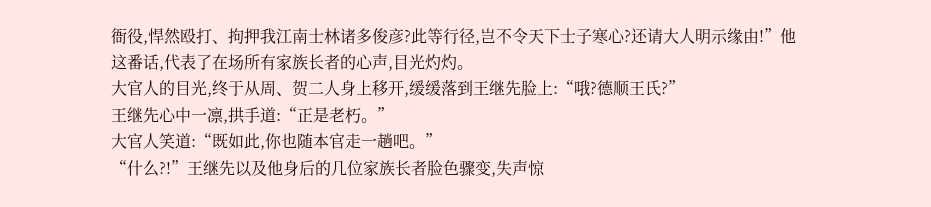衙役,悍然殴打、拘押我江南士林诸多俊彦?此等行径,岂不令天下士子寒心?还请大人明示缘由!”他这番话,代表了在场所有家族长者的心声,目光灼灼。
大官人的目光,终于从周、贺二人身上移开,缓缓落到王继先脸上:“哦?德顺王氏?”
王继先心中一凛,拱手道:“正是老朽。”
大官人笑道:“既如此,你也随本官走一趟吧。”
“什么?!”王继先以及他身后的几位家族长者脸色骤变,失声惊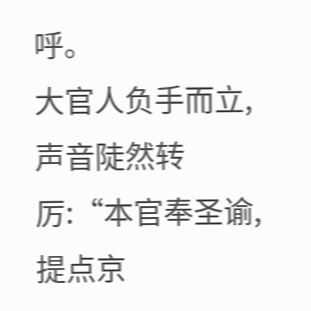呼。
大官人负手而立,声音陡然转厉:“本官奉圣谕,提点京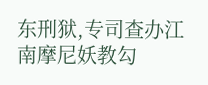东刑狱,专司查办江南摩尼妖教勾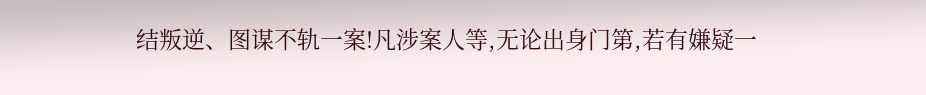结叛逆、图谋不轨一案!凡涉案人等,无论出身门第,若有嫌疑一